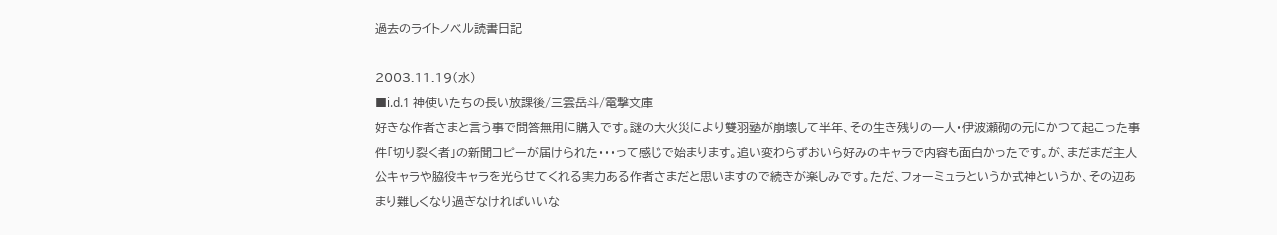過去のライトノベル読書日記

2003.11.19(水)
■i.d.1 神使いたちの長い放課後/三雲岳斗/電撃文庫
好きな作者さまと言う事で問答無用に購入です。謎の大火災により雙羽塾が崩壊して半年、その生き残りの一人・伊波瀬砌の元にかつて起こった事件「切り裂く者」の新聞コピーが届けられた・・・って感じで始まります。追い変わらずおいら好みのキャラで内容も面白かったです。が、まだまだ主人公キャラや脇役キャラを光らせてくれる実力ある作者さまだと思いますので続きが楽しみです。ただ、フォーミュラというか式神というか、その辺あまり難しくなり過ぎなければいいな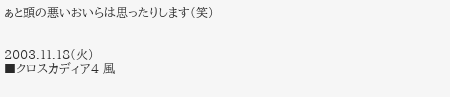ぁと頭の悪いおいらは思ったりします(笑)


2003.11.18(火)
■クロスカディア4 風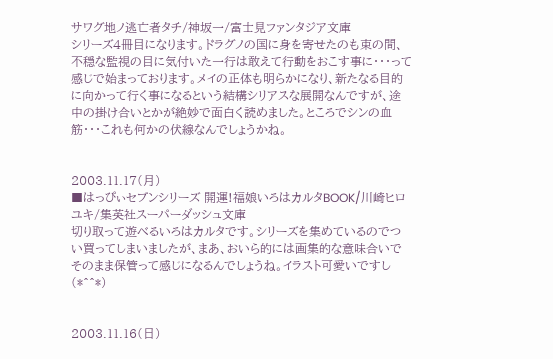サワグ地ノ逃亡者タチ/神坂一/富士見ファンタジア文庫
シリーズ4冊目になります。ドラグノの国に身を寄せたのも束の間、不穏な監視の目に気付いた一行は敢えて行動をおこす事に・・・って感じで始まっております。メイの正体も明らかになり、新たなる目的に向かって行く事になるという結構シリアスな展開なんですが、途中の掛け合いとかが絶妙で面白く読めました。ところでシンの血筋・・・これも何かの伏線なんでしょうかね。


2003.11.17(月)
■はっぴぃセブンシリーズ 開運!福娘いろはカルタBOOK/川崎ヒロユキ/集英社スーパーダッシュ文庫
切り取って遊べるいろはカルタです。シリーズを集めているのでつい買ってしまいましたが、まあ、おいら的には画集的な意味合いでそのまま保管って感じになるんでしょうね。イラスト可愛いですし(*^^*)


2003.11.16(日)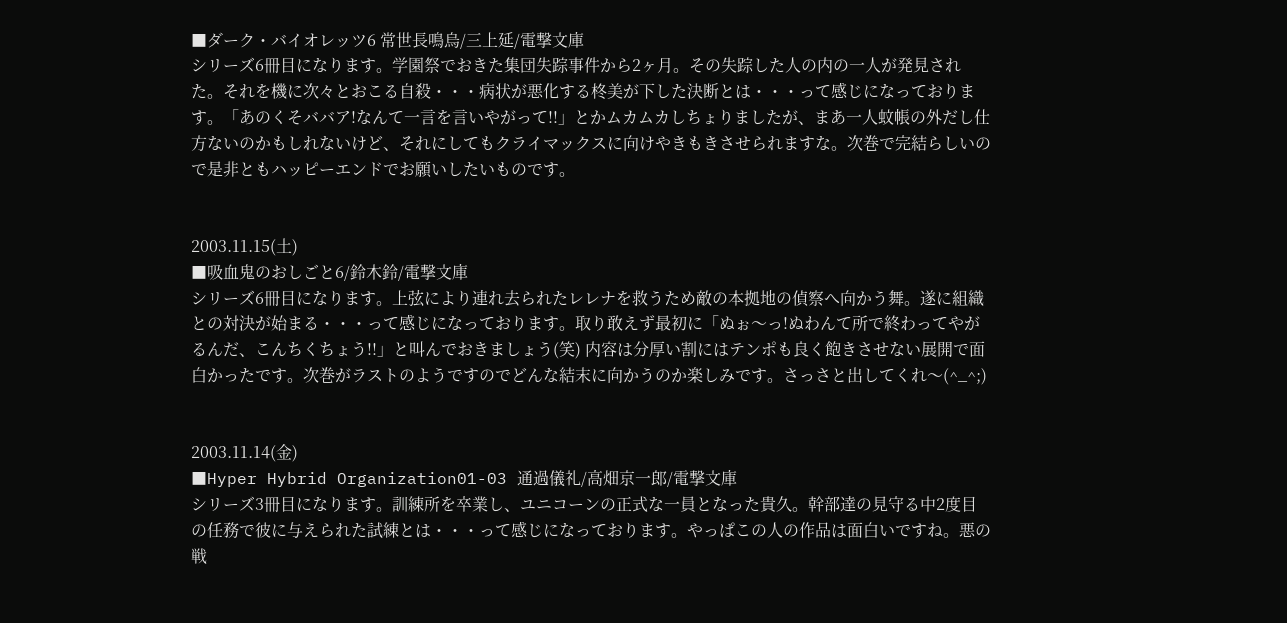■ダーク・バイオレッツ6 常世長鳴烏/三上延/電撃文庫
シリーズ6冊目になります。学園祭でおきた集団失踪事件から2ヶ月。その失踪した人の内の一人が発見された。それを機に次々とおこる自殺・・・病状が悪化する柊美が下した決断とは・・・って感じになっております。「あのくそババア!なんて一言を言いやがって!!」とかムカムカしちょりましたが、まあ一人蚊帳の外だし仕方ないのかもしれないけど、それにしてもクライマックスに向けやきもきさせられますな。次巻で完結らしいので是非ともハッピーエンドでお願いしたいものです。


2003.11.15(土)
■吸血鬼のおしごと6/鈴木鈴/電撃文庫
シリーズ6冊目になります。上弦により連れ去られたレレナを救うため敵の本拠地の偵察へ向かう舞。遂に組織との対決が始まる・・・って感じになっております。取り敢えず最初に「ぬぉ〜っ!ぬわんて所で終わってやがるんだ、こんちくちょう!!」と叫んでおきましょう(笑) 内容は分厚い割にはテンポも良く飽きさせない展開で面白かったです。次巻がラストのようですのでどんな結末に向かうのか楽しみです。さっさと出してくれ〜(^_^;)


2003.11.14(金)
■Hyper Hybrid Organization01-03 通過儀礼/高畑京一郎/電撃文庫
シリーズ3冊目になります。訓練所を卒業し、ユニコーンの正式な一員となった貴久。幹部達の見守る中2度目の任務で彼に与えられた試練とは・・・って感じになっております。やっぱこの人の作品は面白いですね。悪の戦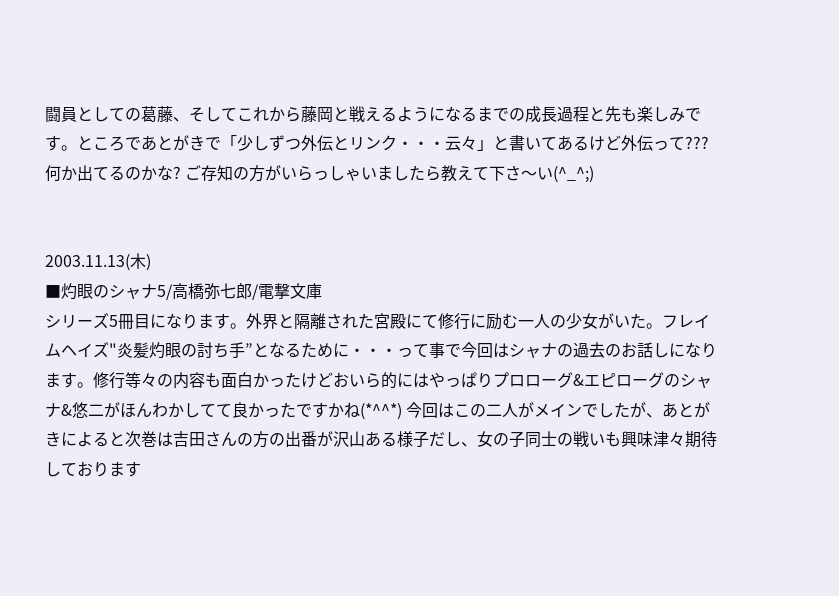闘員としての葛藤、そしてこれから藤岡と戦えるようになるまでの成長過程と先も楽しみです。ところであとがきで「少しずつ外伝とリンク・・・云々」と書いてあるけど外伝って??? 何か出てるのかな? ご存知の方がいらっしゃいましたら教えて下さ〜い(^_^;)


2003.11.13(木)
■灼眼のシャナ5/高橋弥七郎/電撃文庫
シリーズ5冊目になります。外界と隔離された宮殿にて修行に励む一人の少女がいた。フレイムヘイズ"炎髪灼眼の討ち手”となるために・・・って事で今回はシャナの過去のお話しになります。修行等々の内容も面白かったけどおいら的にはやっぱりプロローグ&エピローグのシャナ&悠二がほんわかしてて良かったですかね(*^^*) 今回はこの二人がメインでしたが、あとがきによると次巻は吉田さんの方の出番が沢山ある様子だし、女の子同士の戦いも興味津々期待しております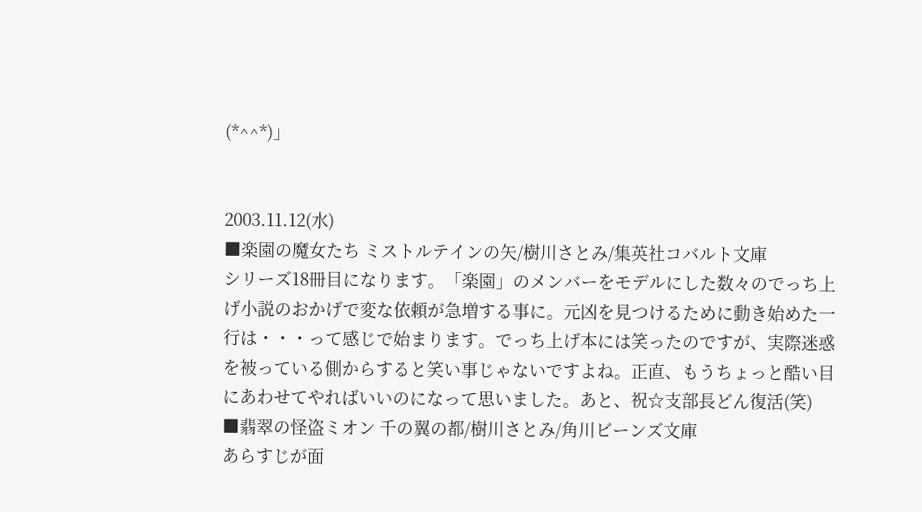(*^^*)」


2003.11.12(水)
■楽園の魔女たち ミストルテインの矢/樹川さとみ/集英社コバルト文庫
シリーズ18冊目になります。「楽園」のメンバーをモデルにした数々のでっち上げ小説のおかげで変な依頼が急増する事に。元凶を見つけるために動き始めた一行は・・・って感じで始まります。でっち上げ本には笑ったのですが、実際迷惑を被っている側からすると笑い事じゃないですよね。正直、もうちょっと酷い目にあわせてやればいいのになって思いました。あと、祝☆支部長どん復活(笑)
■翡翠の怪盗ミオン 千の翼の都/樹川さとみ/角川ビーンズ文庫
あらすじが面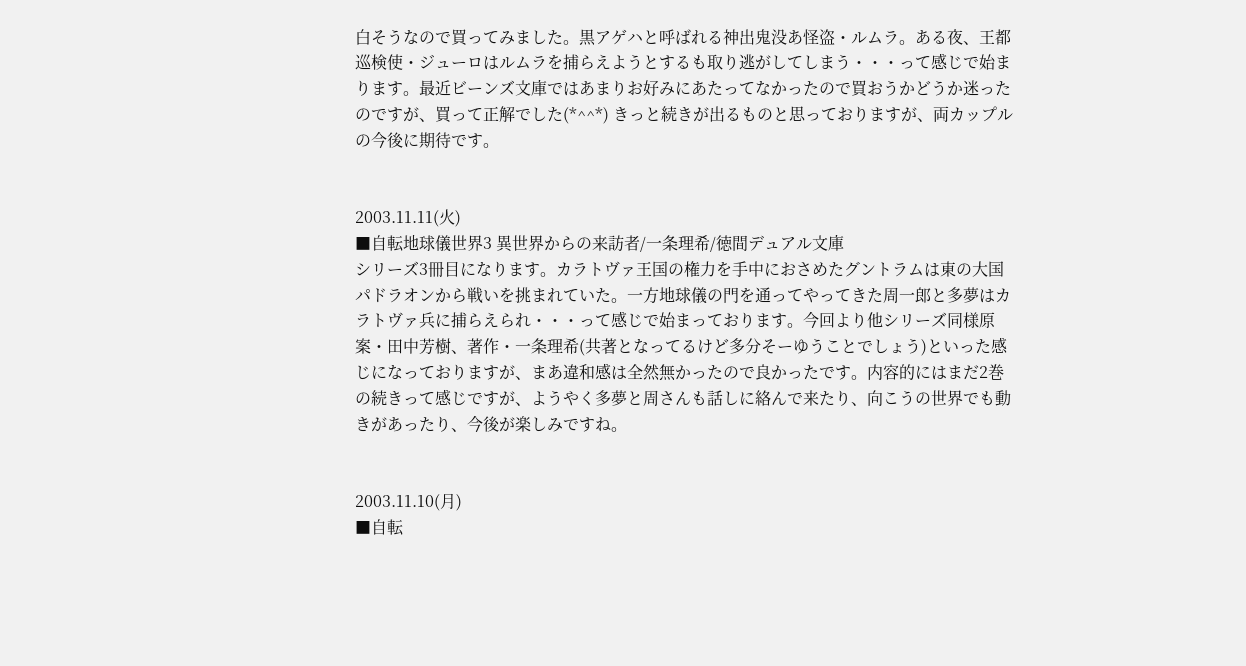白そうなので買ってみました。黒アゲハと呼ばれる神出鬼没あ怪盗・ルムラ。ある夜、王都巡検使・ジューロはルムラを捕らえようとするも取り逃がしてしまう・・・って感じで始まります。最近ビーンズ文庫ではあまりお好みにあたってなかったので買おうかどうか迷ったのですが、買って正解でした(*^^*) きっと続きが出るものと思っておりますが、両カップルの今後に期待です。


2003.11.11(火)
■自転地球儀世界3 異世界からの来訪者/一条理希/徳間デュアル文庫
シリーズ3冊目になります。カラトヴァ王国の権力を手中におさめたグントラムは東の大国パドラオンから戦いを挑まれていた。一方地球儀の門を通ってやってきた周一郎と多夢はカラトヴァ兵に捕らえられ・・・って感じで始まっております。今回より他シリーズ同様原案・田中芳樹、著作・一条理希(共著となってるけど多分そーゆうことでしょう)といった感じになっておりますが、まあ違和感は全然無かったので良かったです。内容的にはまだ2巻の続きって感じですが、ようやく多夢と周さんも話しに絡んで来たり、向こうの世界でも動きがあったり、今後が楽しみですね。


2003.11.10(月)
■自転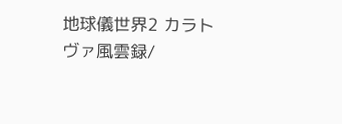地球儀世界2 カラトヴァ風雲録/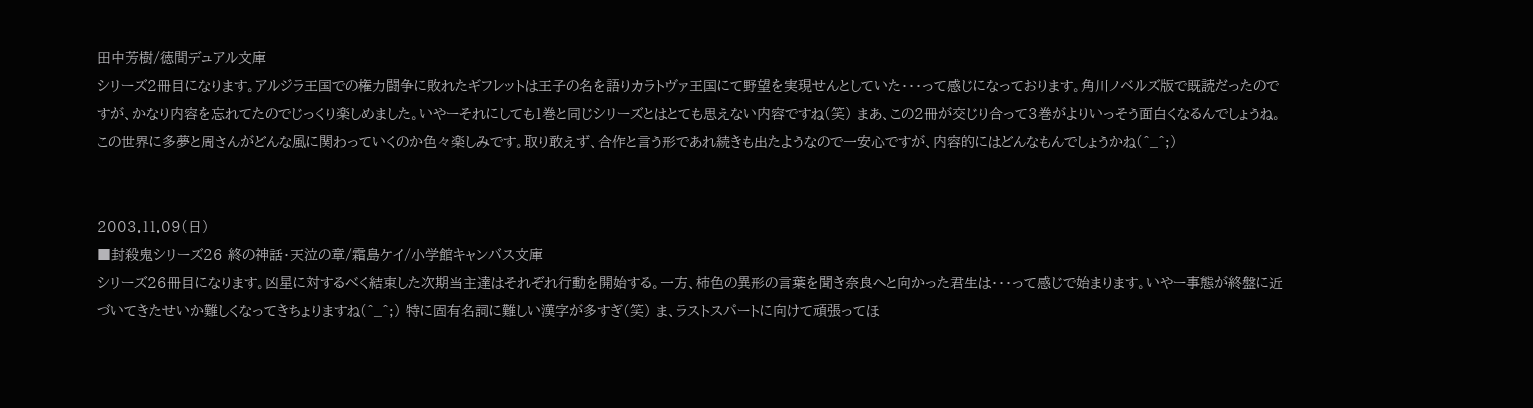田中芳樹/徳間デュアル文庫
シリーズ2冊目になります。アルジラ王国での権力闘争に敗れたギフレットは王子の名を語りカラトヴァ王国にて野望を実現せんとしていた・・・って感じになっております。角川ノベルズ版で既読だったのですが、かなり内容を忘れてたのでじっくり楽しめました。いやーそれにしても1巻と同じシリーズとはとても思えない内容ですね(笑) まあ、この2冊が交じり合って3巻がよりいっそう面白くなるんでしょうね。この世界に多夢と周さんがどんな風に関わっていくのか色々楽しみです。取り敢えず、合作と言う形であれ続きも出たようなので一安心ですが、内容的にはどんなもんでしょうかね(^_^;)


2003.11.09(日)
■封殺鬼シリーズ26 終の神話・天泣の章/霜島ケイ/小学館キャンバス文庫
シリーズ26冊目になります。凶星に対するべく結束した次期当主達はそれぞれ行動を開始する。一方、柿色の異形の言葉を聞き奈良へと向かった君生は・・・って感じで始まります。いやー事態が終盤に近づいてきたせいか難しくなってきちょりますね(^_^;) 特に固有名詞に難しい漢字が多すぎ(笑) ま、ラストスパートに向けて頑張ってほ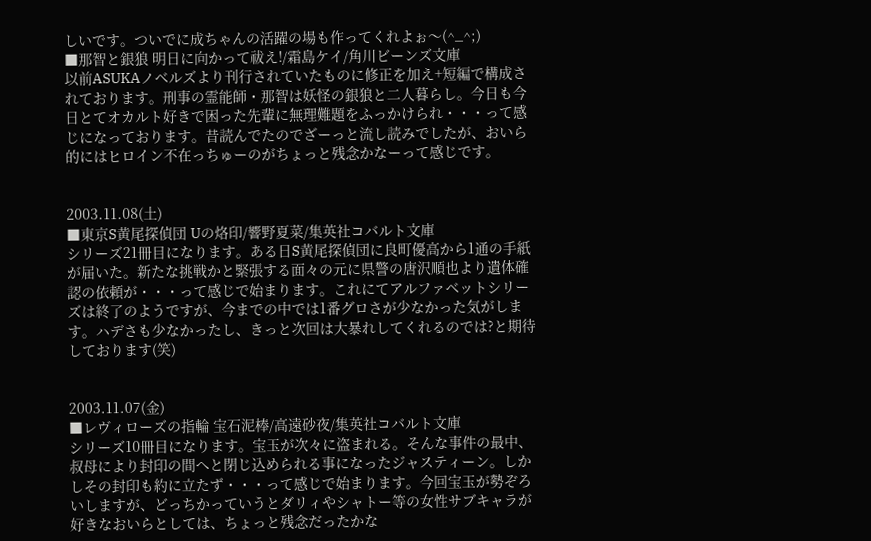しいです。ついでに成ちゃんの活躍の場も作ってくれよぉ〜(^_^;)
■那智と銀狼 明日に向かって祓え!/霜島ケイ/角川ビーンズ文庫
以前ASUKAノベルズより刊行されていたものに修正を加え+短編で構成されております。刑事の霊能師・那智は妖怪の銀狼と二人暮らし。今日も今日とてオカルト好きで困った先輩に無理難題をふっかけられ・・・って感じになっております。昔読んでたのでざーっと流し読みでしたが、おいら的にはヒロイン不在っちゅーのがちょっと残念かなーって感じです。


2003.11.08(土)
■東京S黄尾探偵団 Uの烙印/響野夏菜/集英社コバルト文庫
シリーズ21冊目になります。ある日S黄尾探偵団に良町優高から1通の手紙が届いた。新たな挑戦かと緊張する面々の元に県警の唐沢順也より遺体確認の依頼が・・・って感じで始まります。これにてアルファベットシリーズは終了のようですが、今までの中では1番グロさが少なかった気がします。ハデさも少なかったし、きっと次回は大暴れしてくれるのでは?と期待しております(笑)


2003.11.07(金)
■レヴィローズの指輪 宝石泥棒/高遠砂夜/集英社コバルト文庫
シリーズ10冊目になります。宝玉が次々に盗まれる。そんな事件の最中、叔母により封印の間へと閉じ込められる事になったジャスティーン。しかしその封印も約に立たず・・・って感じで始まります。今回宝玉が勢ぞろいしますが、どっちかっていうとダリィやシャトー等の女性サブキャラが好きなおいらとしては、ちょっと残念だったかな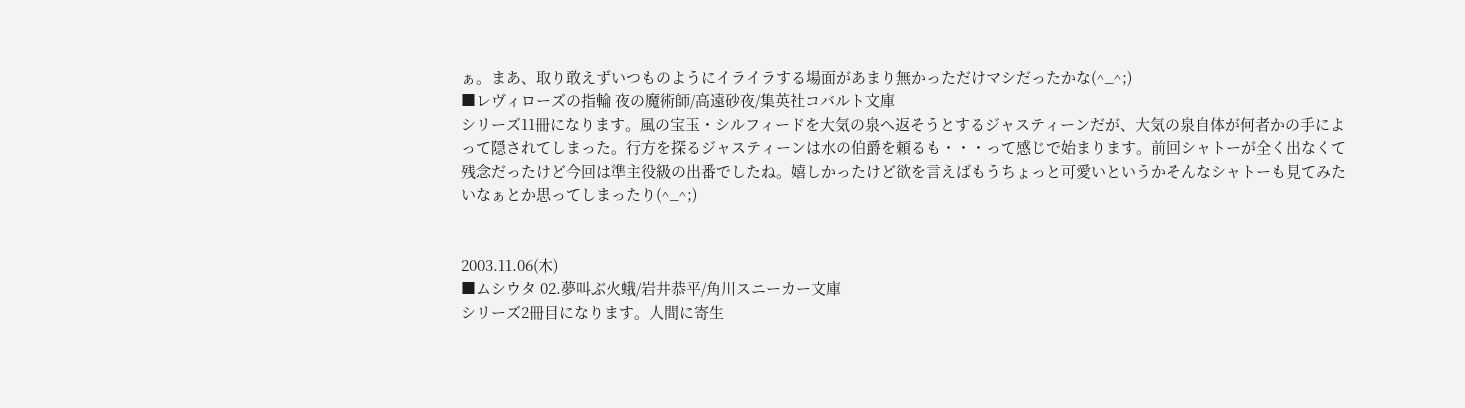ぁ。まあ、取り敢えずいつものようにイライラする場面があまり無かっただけマシだったかな(^_^;)
■レヴィローズの指輪 夜の魔術師/高遠砂夜/集英社コバルト文庫
シリーズ11冊になります。風の宝玉・シルフィードを大気の泉へ返そうとするジャスティーンだが、大気の泉自体が何者かの手によって隠されてしまった。行方を探るジャスティーンは水の伯爵を頼るも・・・って感じで始まります。前回シャトーが全く出なくて残念だったけど今回は準主役級の出番でしたね。嬉しかったけど欲を言えばもうちょっと可愛いというかそんなシャトーも見てみたいなぁとか思ってしまったり(^_^;)


2003.11.06(木)
■ムシウタ 02.夢叫ぶ火蛾/岩井恭平/角川スニーカー文庫
シリーズ2冊目になります。人間に寄生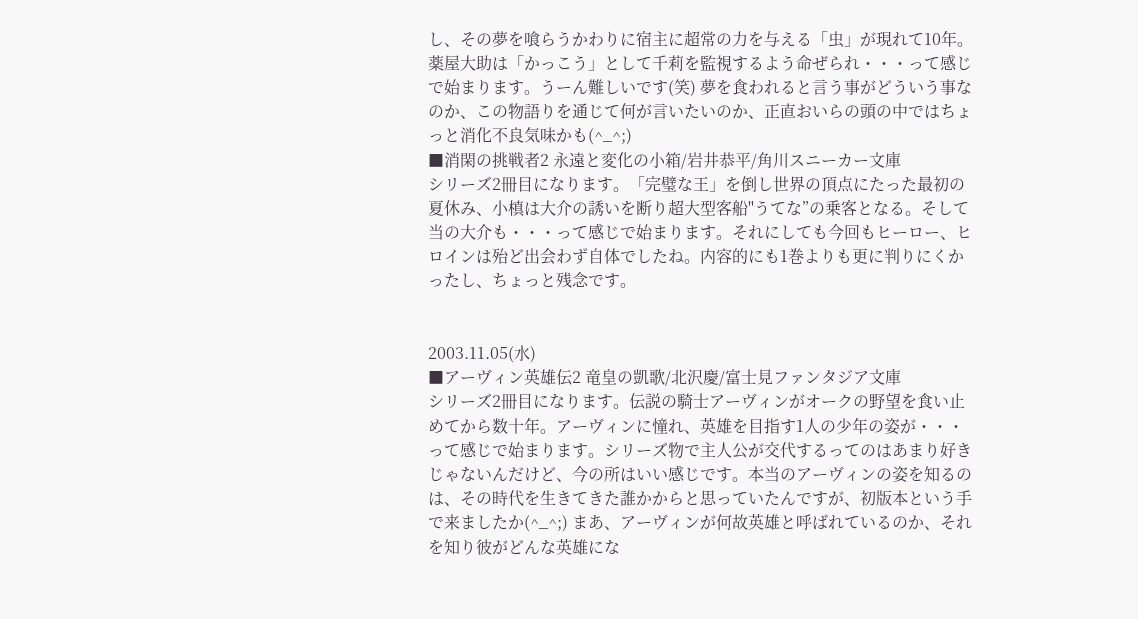し、その夢を喰らうかわりに宿主に超常の力を与える「虫」が現れて10年。薬屋大助は「かっこう」として千莉を監視するよう命ぜられ・・・って感じで始まります。うーん難しいです(笑) 夢を食われると言う事がどういう事なのか、この物語りを通じて何が言いたいのか、正直おいらの頭の中ではちょっと消化不良気味かも(^_^;)
■消閑の挑戦者2 永遠と変化の小箱/岩井恭平/角川スニーカー文庫
シリーズ2冊目になります。「完璧な王」を倒し世界の頂点にたった最初の夏休み、小槙は大介の誘いを断り超大型客船"うてな”の乗客となる。そして当の大介も・・・って感じで始まります。それにしても今回もヒーロー、ヒロインは殆ど出会わず自体でしたね。内容的にも1巻よりも更に判りにくかったし、ちょっと残念です。


2003.11.05(水)
■アーヴィン英雄伝2 竜皇の凱歌/北沢慶/富士見ファンタジア文庫
シリーズ2冊目になります。伝説の騎士アーヴィンがオークの野望を食い止めてから数十年。アーヴィンに憧れ、英雄を目指す1人の少年の姿が・・・って感じで始まります。シリーズ物で主人公が交代するってのはあまり好きじゃないんだけど、今の所はいい感じです。本当のアーヴィンの姿を知るのは、その時代を生きてきた誰かからと思っていたんですが、初版本という手で来ましたか(^_^;) まあ、アーヴィンが何故英雄と呼ばれているのか、それを知り彼がどんな英雄にな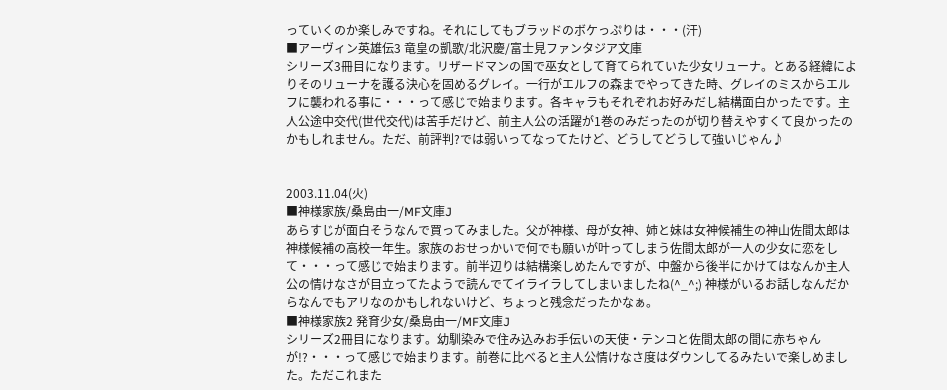っていくのか楽しみですね。それにしてもブラッドのボケっぷりは・・・(汗)
■アーヴィン英雄伝3 竜皇の凱歌/北沢慶/富士見ファンタジア文庫
シリーズ3冊目になります。リザードマンの国で巫女として育てられていた少女リューナ。とある経緯によりそのリューナを護る決心を固めるグレイ。一行がエルフの森までやってきた時、グレイのミスからエルフに襲われる事に・・・って感じで始まります。各キャラもそれぞれお好みだし結構面白かったです。主人公途中交代(世代交代)は苦手だけど、前主人公の活躍が1巻のみだったのが切り替えやすくて良かったのかもしれません。ただ、前評判?では弱いってなってたけど、どうしてどうして強いじゃん♪


2003.11.04(火)
■神様家族/桑島由一/MF文庫J
あらすじが面白そうなんで買ってみました。父が神様、母が女神、姉と妹は女神候補生の神山佐間太郎は神様候補の高校一年生。家族のおせっかいで何でも願いが叶ってしまう佐間太郎が一人の少女に恋をして・・・って感じで始まります。前半辺りは結構楽しめたんですが、中盤から後半にかけてはなんか主人公の情けなさが目立ってたようで読んでてイライラしてしまいましたね(^_^;) 神様がいるお話しなんだからなんでもアリなのかもしれないけど、ちょっと残念だったかなぁ。
■神様家族2 発育少女/桑島由一/MF文庫J
シリーズ2冊目になります。幼馴染みで住み込みお手伝いの天使・テンコと佐間太郎の間に赤ちゃんが!?・・・って感じで始まります。前巻に比べると主人公情けなさ度はダウンしてるみたいで楽しめました。ただこれまた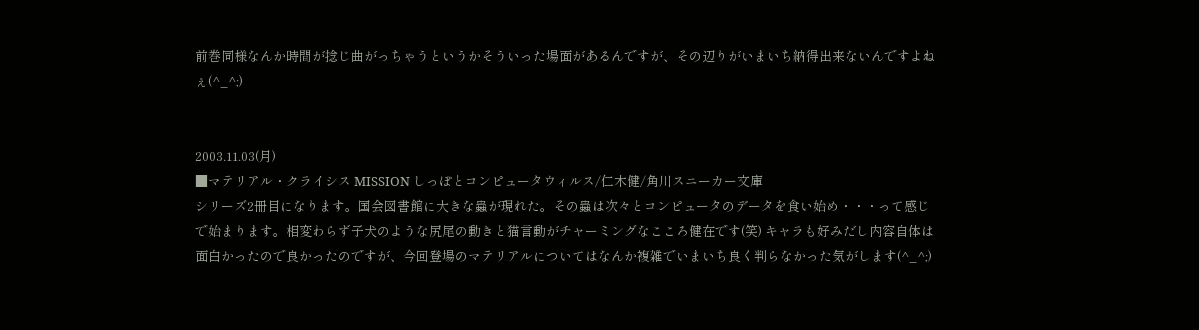前巻同様なんか時間が捻じ曲がっちゃうというかそういった場面があるんですが、その辺りがいまいち納得出来ないんですよねぇ(^_^;)


2003.11.03(月)
■マテリアル・クライシス MISSION しっぽとコンピュータウィルス/仁木健/角川スニーカー文庫
シリーズ2冊目になります。国会図書館に大きな蟲が現れた。その蟲は次々とコンピュータのデータを食い始め・・・って感じで始まります。相変わらず子犬のような尻尾の動きと猫言動がチャーミングなこころ健在です(笑) キャラも好みだし内容自体は面白かったので良かったのですが、今回登場のマテリアルについてはなんか複雑でいまいち良く判らなかった気がします(^_^;)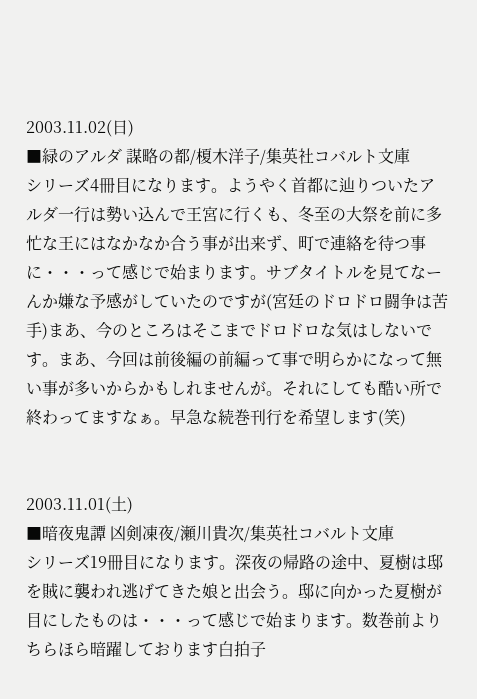2003.11.02(日)
■緑のアルダ 謀略の都/榎木洋子/集英社コバルト文庫
シリーズ4冊目になります。ようやく首都に辿りついたアルダ一行は勢い込んで王宮に行くも、冬至の大祭を前に多忙な王にはなかなか合う事が出来ず、町で連絡を待つ事に・・・って感じで始まります。サブタイトルを見てなーんか嫌な予感がしていたのですが(宮廷のドロドロ闘争は苦手)まあ、今のところはそこまでドロドロな気はしないです。まあ、今回は前後編の前編って事で明らかになって無い事が多いからかもしれませんが。それにしても酷い所で終わってますなぁ。早急な続巻刊行を希望します(笑)


2003.11.01(土)
■暗夜鬼譚 凶剣凍夜/瀬川貴次/集英社コバルト文庫
シリーズ19冊目になります。深夜の帰路の途中、夏樹は邸を賊に襲われ逃げてきた娘と出会う。邸に向かった夏樹が目にしたものは・・・って感じで始まります。数巻前よりちらほら暗躍しております白拍子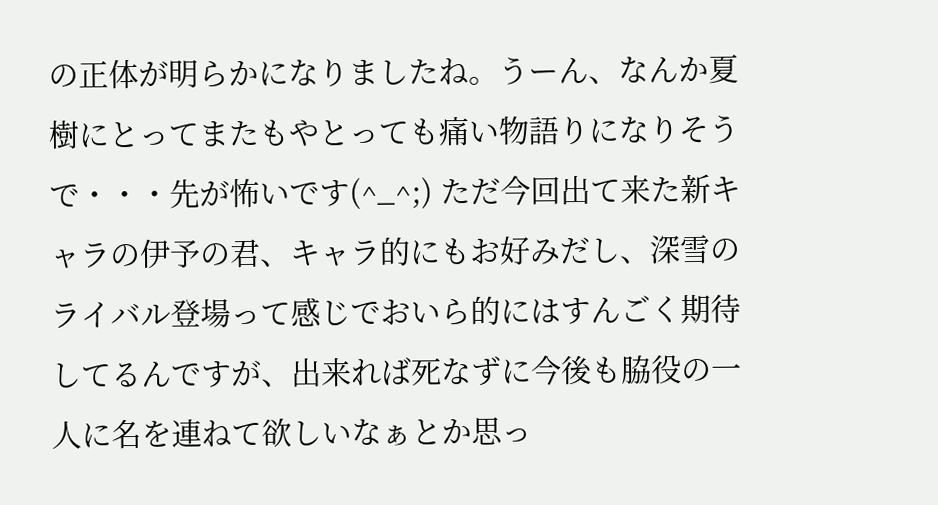の正体が明らかになりましたね。うーん、なんか夏樹にとってまたもやとっても痛い物語りになりそうで・・・先が怖いです(^_^;) ただ今回出て来た新キャラの伊予の君、キャラ的にもお好みだし、深雪のライバル登場って感じでおいら的にはすんごく期待してるんですが、出来れば死なずに今後も脇役の一人に名を連ねて欲しいなぁとか思っ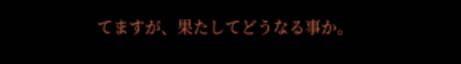てますが、果たしてどうなる事か。